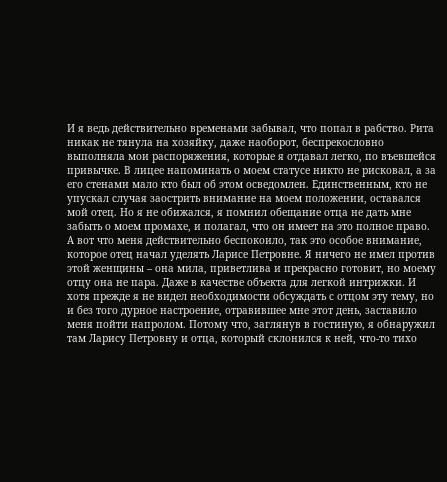И я ведь действительно временами забывал, что попал в рабство. Рита никак не тянула на хозяйку, даже наоборот, беспрекословно выполняла мои распоряжения, которые я отдавал легко, по въевшейся привычке. В лицее напоминать о моем статусе никто не рисковал, а за его стенами мало кто был об этом осведомлен. Единственным, кто не упускал случая заострить внимание на моем положении, оставался мой отец. Но я не обижался, я помнил обещание отца не дать мне забыть о моем промахе, и полагал, что он имеет на это полное право.
А вот что меня действительно беспокоило, так это особое внимание, которое отец начал уделять Ларисе Петровне. Я ничего не имел против этой женщины – она мила, приветлива и прекрасно готовит, но моему отцу она не пара. Даже в качестве объекта для легкой интрижки. И хотя прежде я не видел необходимости обсуждать с отцом эту тему, но и без того дурное настроение, отравившее мне этот день, заставило меня пойти напролом. Потому что, заглянув в гостиную, я обнаружил там Ларису Петровну и отца, который склонился к ней, что-то тихо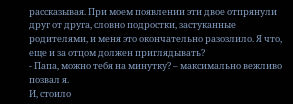рассказывая. При моем появлении эти двое отпрянули друг от друга, словно подростки, застуканные родителями, и меня это окончательно разозлило. Я что, еще и за отцом должен приглядывать?
- Папа, можно тебя на минутку? – максимально вежливо позвал я.
И, стоило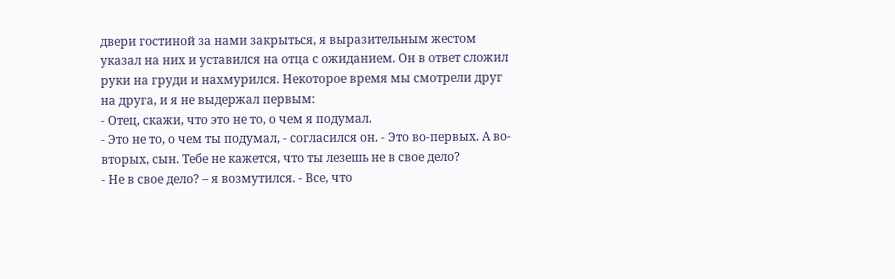двери гостиной за нами закрыться, я выразительным жестом указал на них и уставился на отца с ожиданием. Он в ответ сложил руки на груди и нахмурился. Некоторое время мы смотрели друг на друга, и я не выдержал первым:
- Отец, скажи, что это не то, о чем я подумал.
- Это не то, о чем ты подумал, - согласился он. - Это во-первых. А во-вторых, сын. Тебе не кажется, что ты лезешь не в свое дело?
- Не в свое дело? – я возмутился. - Все, что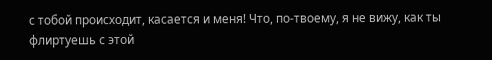с тобой происходит, касается и меня! Что, по-твоему, я не вижу, как ты флиртуешь с этой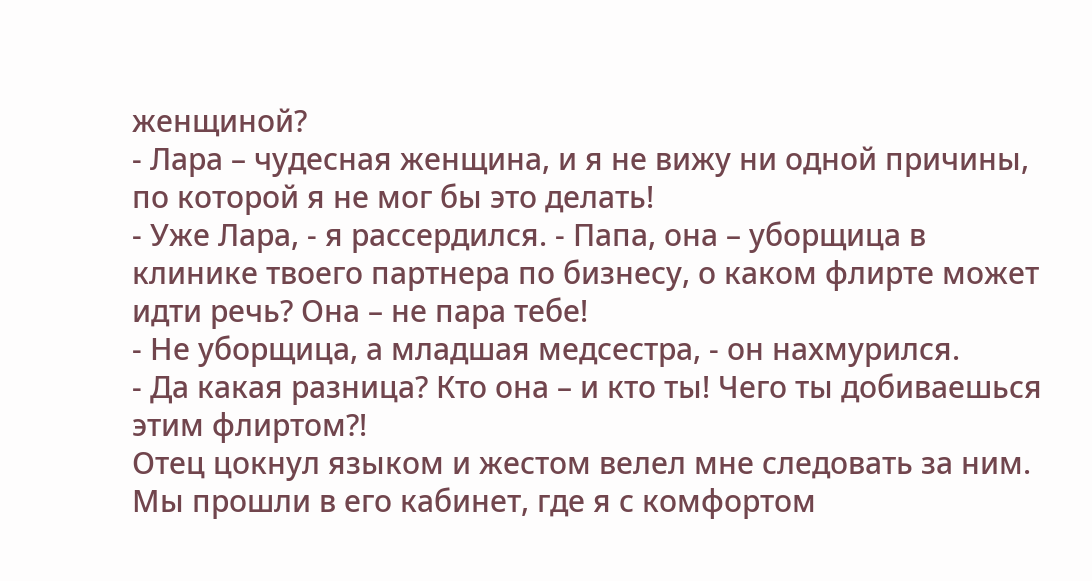женщиной?
- Лара – чудесная женщина, и я не вижу ни одной причины, по которой я не мог бы это делать!
- Уже Лара, - я рассердился. - Папа, она – уборщица в клинике твоего партнера по бизнесу, о каком флирте может идти речь? Она – не пара тебе!
- Не уборщица, а младшая медсестра, - он нахмурился.
- Да какая разница? Кто она – и кто ты! Чего ты добиваешься этим флиртом?!
Отец цокнул языком и жестом велел мне следовать за ним. Мы прошли в его кабинет, где я с комфортом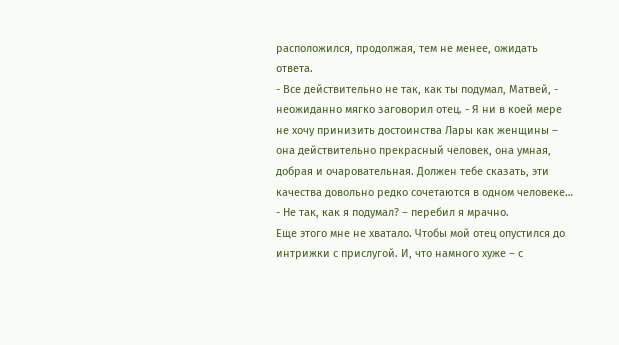расположился, продолжая, тем не менее, ожидать ответа.
- Все действительно не так, как ты подумал, Матвей, - неожиданно мягко заговорил отец. - Я ни в коей мере не хочу принизить достоинства Лары как женщины – она действительно прекрасный человек, она умная, добрая и очаровательная. Должен тебе сказать, эти качества довольно редко сочетаются в одном человеке…
- Не так, как я подумал? – перебил я мрачно.
Еще этого мне не хватало. Чтобы мой отец опустился до интрижки с прислугой. И, что намного хуже – с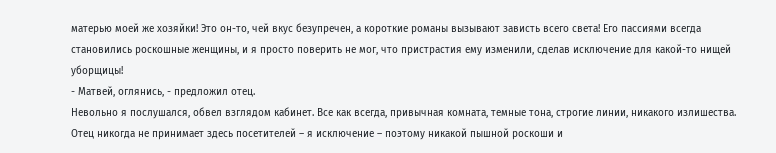матерью моей же хозяйки! Это он-то, чей вкус безупречен, а короткие романы вызывают зависть всего света! Его пассиями всегда становились роскошные женщины, и я просто поверить не мог, что пристрастия ему изменили, сделав исключение для какой-то нищей уборщицы!
- Матвей, оглянись, - предложил отец.
Невольно я послушался, обвел взглядом кабинет. Все как всегда, привычная комната, темные тона, строгие линии, никакого излишества. Отец никогда не принимает здесь посетителей – я исключение – поэтому никакой пышной роскоши и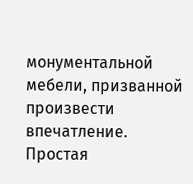монументальной мебели, призванной произвести впечатление. Простая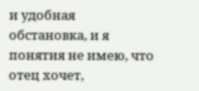и удобная обстановка, и я понятия не имею, что отец хочет,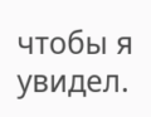чтобы я увидел.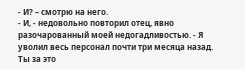- И? – смотрю на него.
- И, - недовольно повторил отец, явно разочарованный моей недогадливостью. - Я уволил весь персонал почти три месяца назад. Ты за это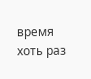время хоть раз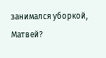занимался уборкой, Матвей?